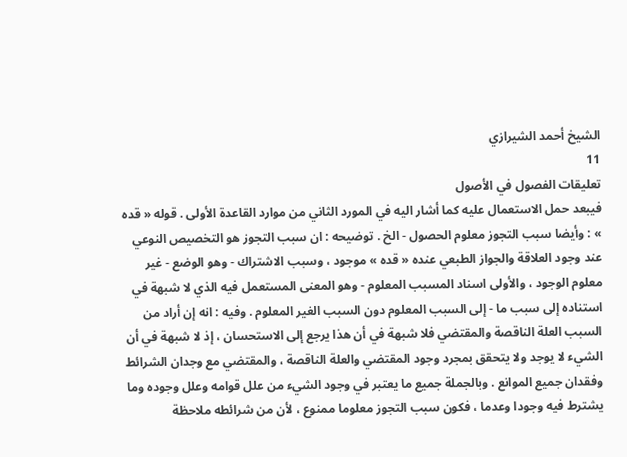الشيخ أحمد الشيرازي
11
تعليقات الفصول في الأصول
فيبعد حمل الاستعمال عليه كما أشار اليه في المورد الثاني من موارد القاعدة الأولى . قوله « قده » : وأيضا سبب التجوز معلوم الحصول - الخ . توضيحه : ان سبب التجوز هو التخصيص النوعي عند وجود العلاقة والجواز الطبعي عنده « قده » موجود ، وسبب الاشتراك - وهو الوضع - غير معلوم الوجود ، والأولى اسناد المسبب المعلوم - وهو المعنى المستعمل فيه الذي لا شبهة في استناده إلى سبب ما - إلى السبب المعلوم دون السبب الغير المعلوم . وفيه : انه إن أراد من السبب العلة الناقصة والمقتضي فلا شبهة في أن هذا يرجع إلى الاستحسان ، إذ لا شبهة في أن الشيء لا يوجد ولا يتحقق بمجرد وجود المقتضي والعلة الناقصة ، والمقتضي مع وجدان الشرائط وفقدان جميع الموانع . وبالجملة جميع ما يعتبر في وجود الشيء من علل قوامه وعلل وجوده وما يشترط فيه وجودا وعدما ، فكون سبب التجوز معلوما ممنوع ، لأن من شرائطه ملاحظة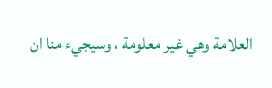العلامة وهي غير معلومة ، وسيجيء منا ان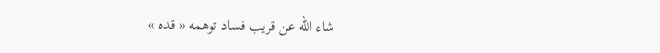شاء اللّه عن قريب فساد توهمه « قده »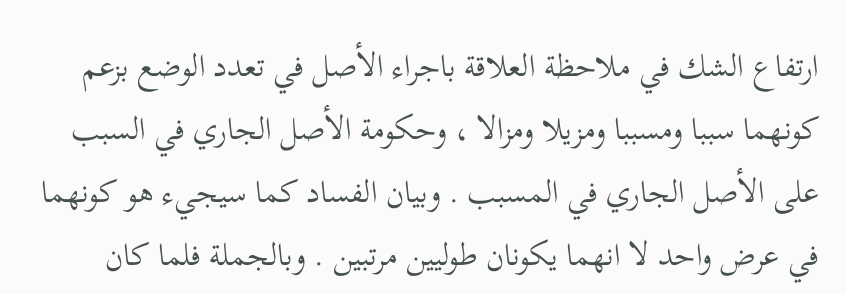ارتفاع الشك في ملاحظة العلاقة باجراء الأصل في تعدد الوضع بزعم كونهما سببا ومسببا ومزيلا ومزالا ، وحكومة الأصل الجاري في السبب على الأصل الجاري في المسبب . وبيان الفساد كما سيجيء هو كونهما في عرض واحد لا انهما يكونان طوليين مرتبين . وبالجملة فلما كان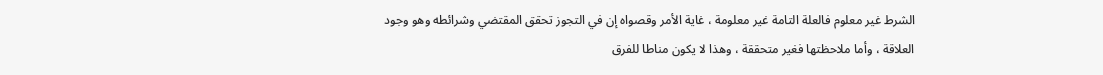الشرط غير معلوم فالعلة التامة غير معلومة ، غاية الأمر وقصواه إن في التجوز تحقق المقتضي وشرائطه وهو وجود العلاقة ، وأما ملاحظتها فغير متحققة ، وهذا لا يكون مناطا للفرق